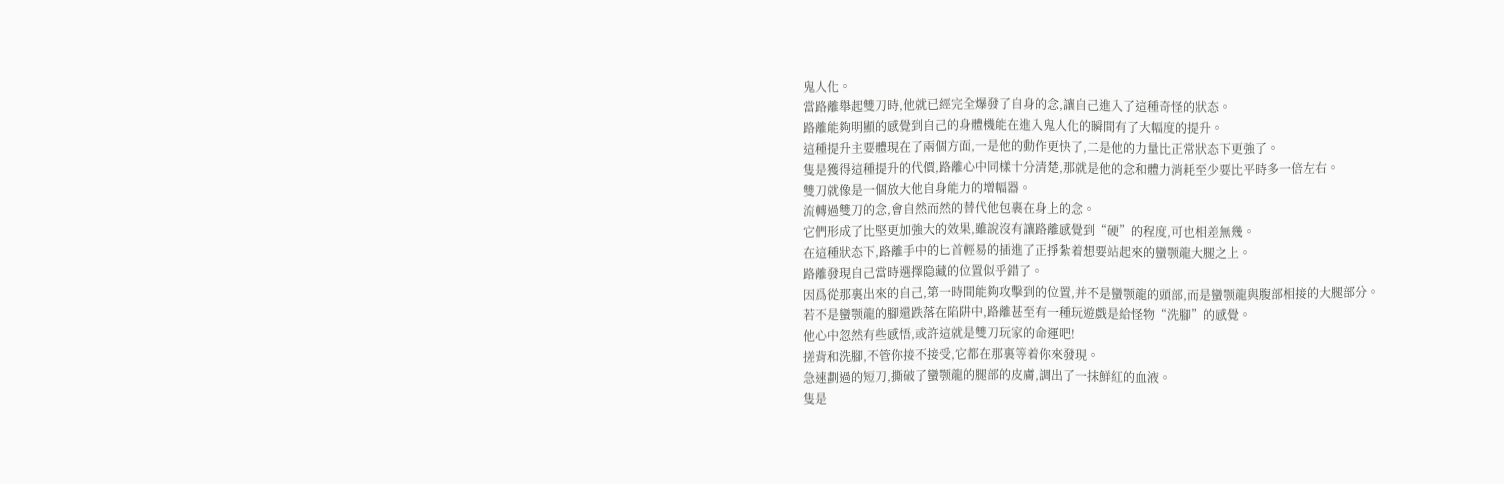鬼人化。
當路離舉起雙刀時,他就已經完全爆發了自身的念,讓自己進入了這種奇怪的狀态。
路離能夠明顯的感覺到自己的身體機能在進入鬼人化的瞬間有了大幅度的提升。
這種提升主要體現在了兩個方面,一是他的動作更快了,二是他的力量比正常狀态下更強了。
隻是獲得這種提升的代價,路離心中同樣十分清楚,那就是他的念和體力消耗至少要比平時多一倍左右。
雙刀就像是一個放大他自身能力的增幅器。
流轉過雙刀的念,會自然而然的替代他包裹在身上的念。
它們形成了比堅更加強大的效果,雖說沒有讓路離感覺到“硬”的程度,可也相差無幾。
在這種狀态下,路離手中的匕首輕易的插進了正掙紮着想要站起來的蠻颚龍大腿之上。
路離發現自己當時選擇隐藏的位置似乎錯了。
因爲從那裏出來的自己,第一時間能夠攻擊到的位置,并不是蠻颚龍的頭部,而是蠻颚龍與腹部相接的大腿部分。
若不是蠻颚龍的腳還跌落在陷阱中,路離甚至有一種玩遊戲是給怪物“洗腳”的感覺。
他心中忽然有些感悟,或許這就是雙刀玩家的命運吧!
搓背和洗腳,不管你接不接受,它都在那裏等着你來發現。
急速劃過的短刀,撕破了蠻颚龍的腿部的皮膚,調出了一抹鮮紅的血液。
隻是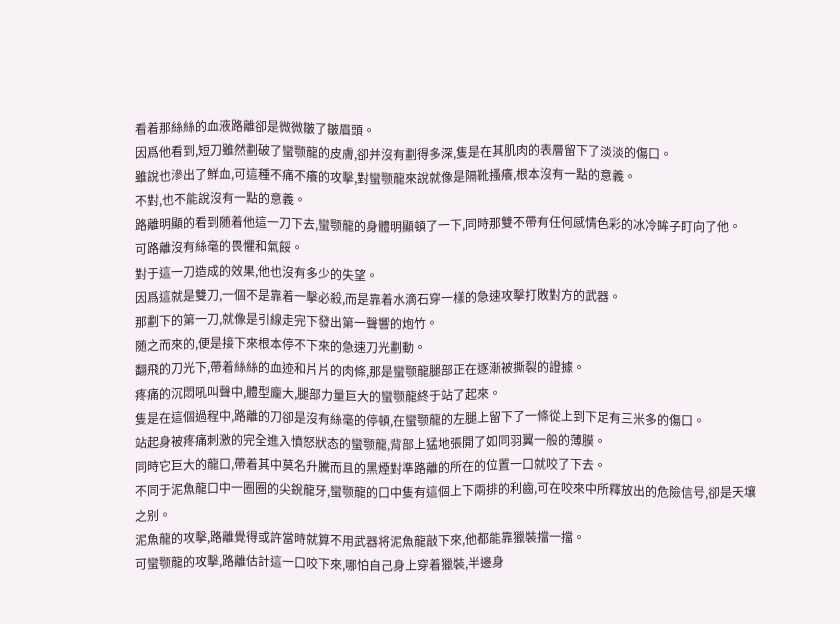看着那絲絲的血液路離卻是微微皺了皺眉頭。
因爲他看到,短刀雖然劃破了蠻颚龍的皮膚,卻并沒有劃得多深,隻是在其肌肉的表層留下了淡淡的傷口。
雖說也滲出了鮮血,可這種不痛不癢的攻擊,對蠻颚龍來說就像是隔靴搔癢,根本沒有一點的意義。
不對,也不能說沒有一點的意義。
路離明顯的看到随着他這一刀下去,蠻颚龍的身體明顯頓了一下,同時那雙不帶有任何感情色彩的冰冷眸子盯向了他。
可路離沒有絲毫的畏懼和氣餒。
對于這一刀造成的效果,他也沒有多少的失望。
因爲這就是雙刀,一個不是靠着一擊必殺,而是靠着水滴石穿一樣的急速攻擊打敗對方的武器。
那劃下的第一刀,就像是引線走完下發出第一聲響的炮竹。
随之而來的,便是接下來根本停不下來的急速刀光劃動。
翻飛的刀光下,帶着絲絲的血迹和片片的肉條,那是蠻颚龍腿部正在逐漸被撕裂的證據。
疼痛的沉悶吼叫聲中,體型龐大,腿部力量巨大的蠻颚龍終于站了起來。
隻是在這個過程中,路離的刀卻是沒有絲毫的停頓,在蠻颚龍的左腿上留下了一條從上到下足有三米多的傷口。
站起身被疼痛刺激的完全進入憤怒狀态的蠻颚龍,背部上猛地張開了如同羽翼一般的薄膜。
同時它巨大的龍口,帶着其中莫名升騰而且的黑煙對準路離的所在的位置一口就咬了下去。
不同于泥魚龍口中一圈圈的尖銳龍牙,蠻颚龍的口中隻有這個上下兩排的利齒,可在咬來中所釋放出的危險信号,卻是天壤之别。
泥魚龍的攻擊,路離覺得或許當時就算不用武器将泥魚龍敲下來,他都能靠獵裝擋一擋。
可蠻颚龍的攻擊,路離估計這一口咬下來,哪怕自己身上穿着獵裝,半邊身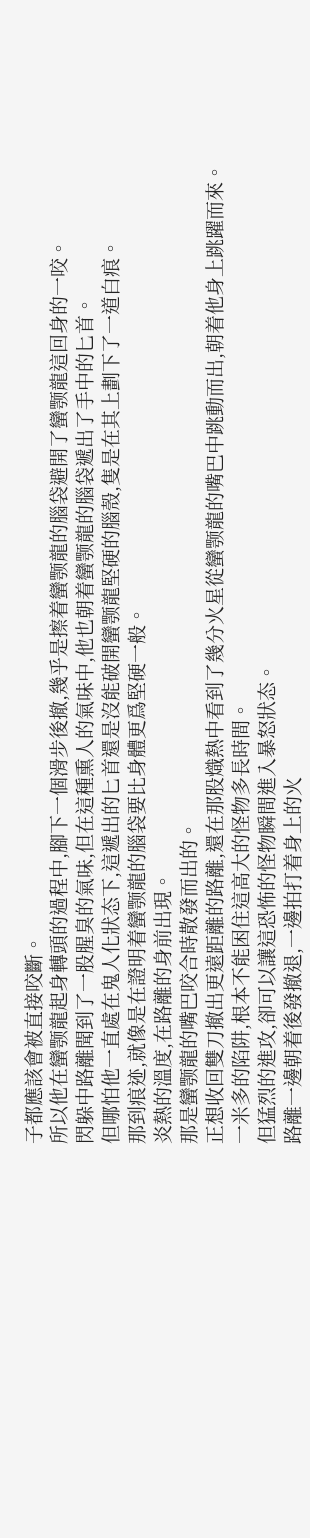子都應該會被直接咬斷。
所以他在蠻颚龍起身轉頭的過程中,腳下一個滑步後撤,幾乎是擦着蠻颚龍的腦袋避開了蠻颚龍這回身的一咬。
閃躲中路離聞到了一股腥臭的氣味,但在這種熏人的氣味中,他也朝着蠻颚龍的腦袋遞出了手中的匕首。
但哪怕他一直處在鬼人化狀态下,這遞出的匕首還是沒能破開蠻颚龍堅硬的腦殼,隻是在其上劃下了一道白痕。
那到痕迹,就像是在證明着蠻颚龍的腦袋要比身體更爲堅硬一般。
炎熱的溫度,在路離的身前出現。
那是蠻颚龍的嘴巴咬合時散發而出的。
正想收回雙刀撤出更遠距離的路離,還在那股熾熱中看到了幾分火星從蠻颚龍的嘴巴中跳動而出,朝着他身上跳躍而來。
一米多的陷阱,根本不能困住這高大的怪物多長時間。
但猛烈的進攻,卻可以讓這恐怖的怪物瞬間進入暴怒狀态。
路離一邊朝着後發撤退,一邊拍打着身上的火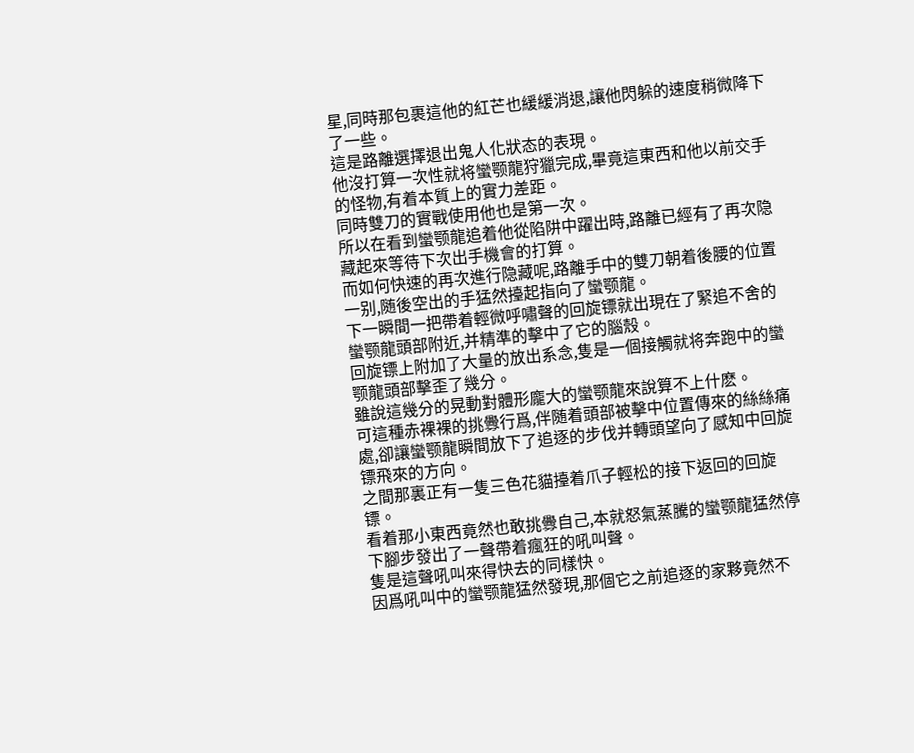星,同時那包裹這他的紅芒也緩緩消退,讓他閃躲的速度稍微降下了一些。
這是路離選擇退出鬼人化狀态的表現。
他沒打算一次性就将蠻颚龍狩獵完成,畢竟這東西和他以前交手的怪物,有着本質上的實力差距。
同時雙刀的實戰使用他也是第一次。
所以在看到蠻颚龍追着他從陷阱中躍出時,路離已經有了再次隐藏起來等待下次出手機會的打算。
而如何快速的再次進行隐藏呢,路離手中的雙刀朝着後腰的位置一别,随後空出的手猛然擡起指向了蠻颚龍。
下一瞬間一把帶着輕微呼嘯聲的回旋镖就出現在了緊追不舍的蠻颚龍頭部附近,并精準的擊中了它的腦殼。
回旋镖上附加了大量的放出系念,隻是一個接觸就将奔跑中的蠻颚龍頭部擊歪了幾分。
雖說這幾分的晃動對體形龐大的蠻颚龍來說算不上什麽。
可這種赤裸裸的挑釁行爲,伴随着頭部被擊中位置傳來的絲絲痛處,卻讓蠻颚龍瞬間放下了追逐的步伐并轉頭望向了感知中回旋镖飛來的方向。
之間那裏正有一隻三色花貓擡着爪子輕松的接下返回的回旋镖。
看着那小東西竟然也敢挑釁自己,本就怒氣蒸騰的蠻颚龍猛然停下腳步發出了一聲帶着瘋狂的吼叫聲。
隻是這聲吼叫來得快去的同樣快。
因爲吼叫中的蠻颚龍猛然發現,那個它之前追逐的家夥竟然不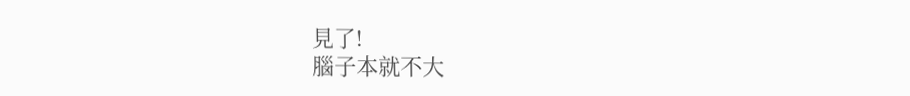見了!
腦子本就不大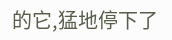的它,猛地停下了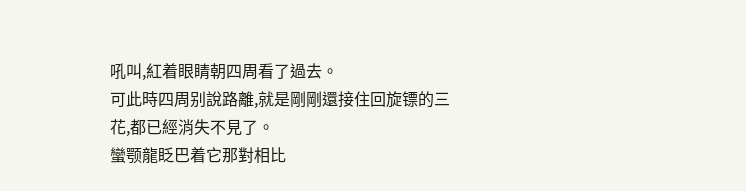吼叫,紅着眼睛朝四周看了過去。
可此時四周别說路離,就是剛剛還接住回旋镖的三花,都已經消失不見了。
蠻颚龍眨巴着它那對相比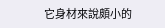它身材來說頗小的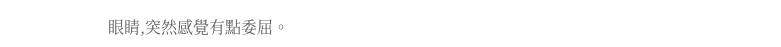眼睛,突然感覺有點委屈。